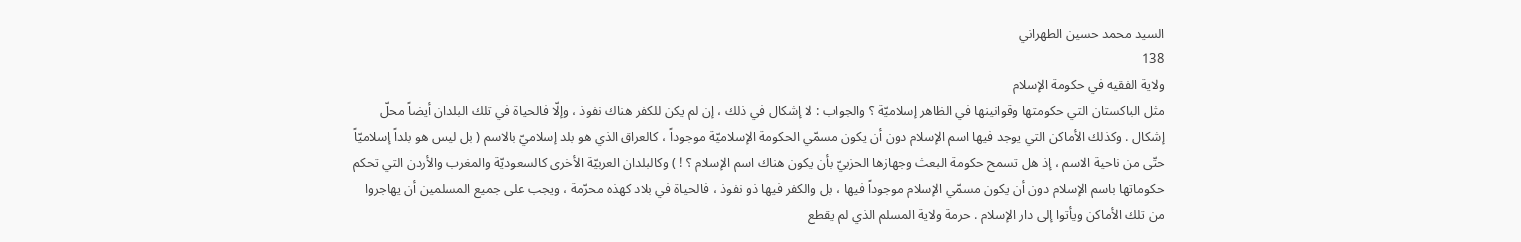السيد محمد حسين الطهراني
138
ولاية الفقيه في حكومة الإسلام
مثل الباكستان التي حكومتها وقوانينها في الظاهر إسلاميّة ؟ والجواب : لا إشكال في ذلك ، إن لم يكن للكفر هناك نفوذ ، وإلّا فالحياة في تلك البلدان أيضاً محلّ إشكال . وكذلك الأماكن التي يوجد فيها اسم الإسلام دون أن يكون مسمّي الحكومة الإسلاميّة موجوداً ، كالعراق الذي هو بلد إسلاميّ بالاسم ( بل ليس هو بلداً إسلاميّاً حتّى من ناحية الاسم ، إذ هل تسمح حكومة البعث وجهازها الحزبيّ بأن يكون هناك اسم الإسلام ؟ ! ) وكالبلدان العربيّة الأخرى كالسعوديّة والمغرب والأردن التي تحكم حكوماتها باسم الإسلام دون أن يكون مسمّي الإسلام موجوداً فيها ، بل والكفر فيها ذو نفوذ ، فالحياة في بلاد كهذه محرّمة ، ويجب على جميع المسلمين أن يهاجروا من تلك الأماكن ويأتوا إلى دار الإسلام . حرمة ولاية المسلم الذي لم يقطع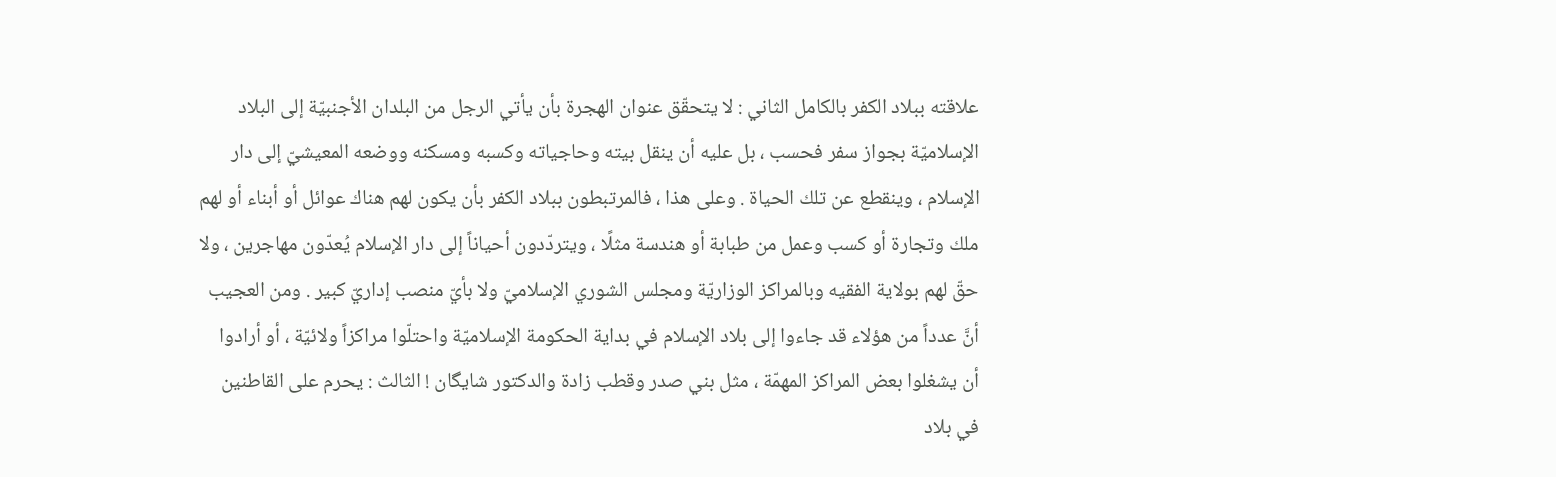علاقته ببلاد الكفر بالكامل الثاني : لا يتحقّق عنوان الهجرة بأن يأتي الرجل من البلدان الأجنبيّة إلى البلاد الإسلاميّة بجواز سفر فحسب ، بل عليه أن ينقل بيته وحاجياته وكسبه ومسكنه ووضعه المعيشيّ إلى دار الإسلام ، وينقطع عن تلك الحياة . وعلى هذا ، فالمرتبطون ببلاد الكفر بأن يكون لهم هناك عوائل أو أبناء أو لهم ملك وتجارة أو كسب وعمل من طبابة أو هندسة مثلًا ، ويتردّدون أحياناً إلى دار الإسلام يُعدّون مهاجرين ، ولا حقّ لهم بولاية الفقيه وبالمراكز الوزاريّة ومجلس الشوري الإسلاميّ ولا بأيّ منصب إداريّ كبير . ومن العجيب أنَّ عدداً من هؤلاء قد جاءوا إلى بلاد الإسلام في بداية الحكومة الإسلاميّة واحتلّوا مراكزاً ولائيّة ، أو أرادوا أن يشغلوا بعض المراكز المهمّة ، مثل بني صدر وقطب زادة والدكتور شايگان ! الثالث : يحرم على القاطنين في بلاد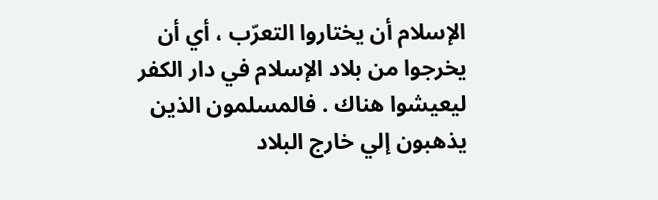الإسلام أن يختاروا التعرّب ، أي أن يخرجوا من بلاد الإسلام في دار الكفر ليعيشوا هناك . فالمسلمون الذين يذهبون إلي خارج البلاد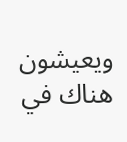ويعيشون هناك في